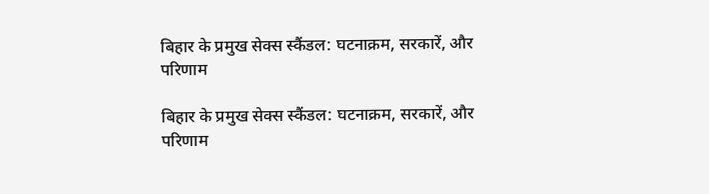बिहार के प्रमुख सेक्स स्कैंडल: घटनाक्रम, सरकारें, और परिणाम

बिहार के प्रमुख सेक्स स्कैंडल: घटनाक्रम, सरकारें, और परिणाम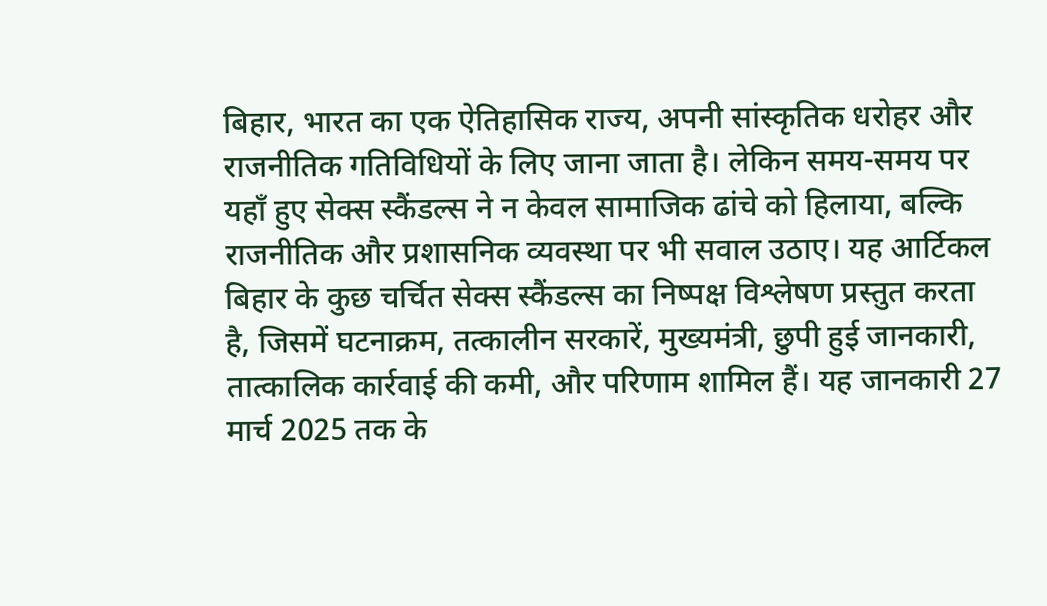बिहार, भारत का एक ऐतिहासिक राज्य, अपनी सांस्कृतिक धरोहर और राजनीतिक गतिविधियों के लिए जाना जाता है। लेकिन समय-समय पर यहाँ हुए सेक्स स्कैंडल्स ने न केवल सामाजिक ढांचे को हिलाया, बल्कि राजनीतिक और प्रशासनिक व्यवस्था पर भी सवाल उठाए। यह आर्टिकल बिहार के कुछ चर्चित सेक्स स्कैंडल्स का निष्पक्ष विश्लेषण प्रस्तुत करता है, जिसमें घटनाक्रम, तत्कालीन सरकारें, मुख्यमंत्री, छुपी हुई जानकारी, तात्कालिक कार्रवाई की कमी, और परिणाम शामिल हैं। यह जानकारी 27 मार्च 2025 तक के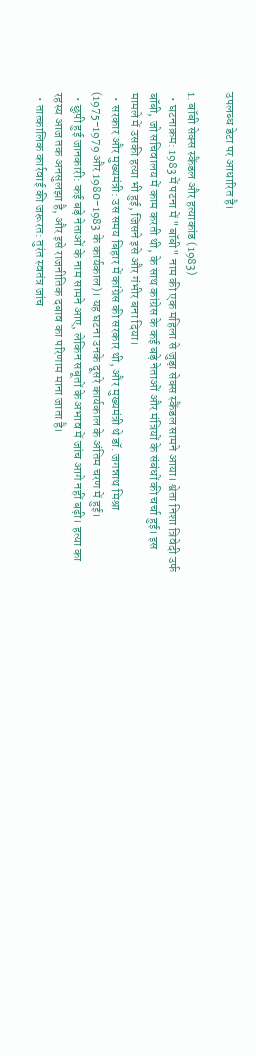उपलब्ध डेटा पर आधारित है।

1. बॉबी सेक्स स्कैंडल और हत्याकांड (1983)
  • घटनाक्रम: 1983 में पटना में "बॉबी" नाम की एक महिला से जुड़ा सेक्स स्कैंडल सामने आया। श्वेता निशा त्रिवेदी उर्फ बॉबी, जो सचिवालय में काम करती थी, के साथ कांग्रेस के कई बड़े नेताओं और मंत्रियों के संबंधों की चर्चा हुई। इस मामले में उसकी हत्या भी हुई, जिसने इसे और गंभीर बना दिया।
  • सरकार और मुख्यमंत्री: उस समय बिहार में कांग्रेस की सरकार थी, और मुख्यमंत्री थे डॉ. जगन्नाथ मिश्रा (1975-1979 और 1980-1983 के कार्यकाल)। यह घटना उनके दूसरे कार्यकाल के अंतिम चरण में हुई।
  • छुपी हुई जानकारी: कई बड़े नेताओं के नाम सामने आए, लेकिन सबूतों के अभाव में जांच आगे नहीं बढ़ी। हत्या का रहस्य आज तक अनसुलझा है, और इसे राजनीतिक दबाव का परिणाम माना जाता है।
  • तात्कालिक कार्रवाई की जरूरत: तुरंत स्वतंत्र जांच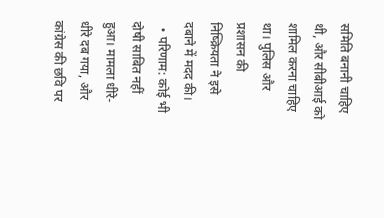समिति बनानी चाहिए थी, और सीबीआई को शामिल करना चाहिए था। पुलिस और प्रशासन की निष्क्रियता ने इसे दबाने में मदद की।
  • परिणाम: कोई भी दोषी साबित नहीं हुआ। मामला धीरे-धीरे दब गया, और कांग्रेस की छवि पर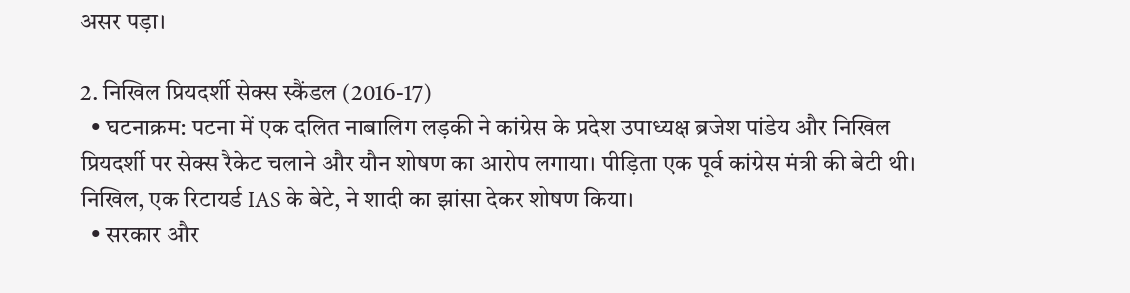असर पड़ा।

2. निखिल प्रियदर्शी सेक्स स्कैंडल (2016-17)
  • घटनाक्रम: पटना में एक दलित नाबालिग लड़की ने कांग्रेस के प्रदेश उपाध्यक्ष ब्रजेश पांडेय और निखिल प्रियदर्शी पर सेक्स रैकेट चलाने और यौन शोषण का आरोप लगाया। पीड़िता एक पूर्व कांग्रेस मंत्री की बेटी थी। निखिल, एक रिटायर्ड IAS के बेटे, ने शादी का झांसा देकर शोषण किया।
  • सरकार और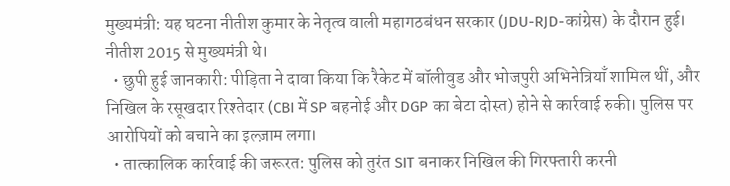मुख्यमंत्री: यह घटना नीतीश कुमार के नेतृत्व वाली महागठबंधन सरकार (JDU-RJD-कांग्रेस) के दौरान हुई। नीतीश 2015 से मुख्यमंत्री थे।
  • छुपी हुई जानकारी: पीड़िता ने दावा किया कि रैकेट में बॉलीवुड और भोजपुरी अभिनेत्रियाँ शामिल थीं, और निखिल के रसूखदार रिश्तेदार (CBI में SP बहनोई और DGP का बेटा दोस्त) होने से कार्रवाई रुकी। पुलिस पर आरोपियों को बचाने का इल्ज़ाम लगा।
  • तात्कालिक कार्रवाई की जरूरत: पुलिस को तुरंत SIT बनाकर निखिल की गिरफ्तारी करनी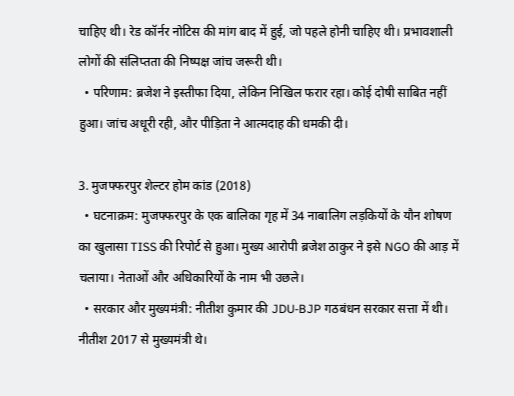चाहिए थी। रेड कॉर्नर नोटिस की मांग बाद में हुई, जो पहले होनी चाहिए थी। प्रभावशाली लोगों की संलिप्तता की निष्पक्ष जांच जरूरी थी।
  • परिणाम: ब्रजेश ने इस्तीफा दिया, लेकिन निखिल फरार रहा। कोई दोषी साबित नहीं हुआ। जांच अधूरी रही, और पीड़िता ने आत्मदाह की धमकी दी।

3. मुजफ्फरपुर शेल्टर होम कांड (2018)
  • घटनाक्रम: मुजफ्फरपुर के एक बालिका गृह में 34 नाबालिग लड़कियों के यौन शोषण का खुलासा TISS की रिपोर्ट से हुआ। मुख्य आरोपी ब्रजेश ठाकुर ने इसे NGO की आड़ में चलाया। नेताओं और अधिकारियों के नाम भी उछले।
  • सरकार और मुख्यमंत्री: नीतीश कुमार की JDU-BJP गठबंधन सरकार सत्ता में थी। नीतीश 2017 से मुख्यमंत्री थे।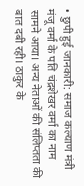• छुपी हुई जानकारी: समाज कल्याण मंत्री मंजू वर्मा के पति चंद्रशेखर वर्मा का नाम सामने आया। अन्य नेताओं की संलिप्तता की बात दबी रही। ठाकुर के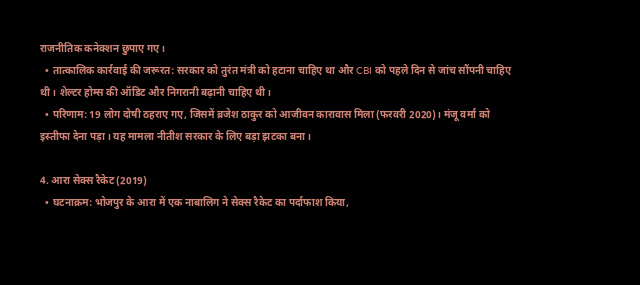राजनीतिक कनेक्शन छुपाए गए।
  • तात्कालिक कार्रवाई की जरूरत: सरकार को तुरंत मंत्री को हटाना चाहिए था और CBI को पहले दिन से जांच सौंपनी चाहिए थी। शेल्टर होम्स की ऑडिट और निगरानी बढ़ानी चाहिए थी।
  • परिणाम: 19 लोग दोषी ठहराए गए, जिसमें ब्रजेश ठाकुर को आजीवन कारावास मिला (फरवरी 2020)। मंजू वर्मा को इस्तीफा देना पड़ा। यह मामला नीतीश सरकार के लिए बड़ा झटका बना।

4. आरा सेक्स रैकेट (2019)
  • घटनाक्रम: भोजपुर के आरा में एक नाबालिग ने सेक्स रैकेट का पर्दाफाश किया,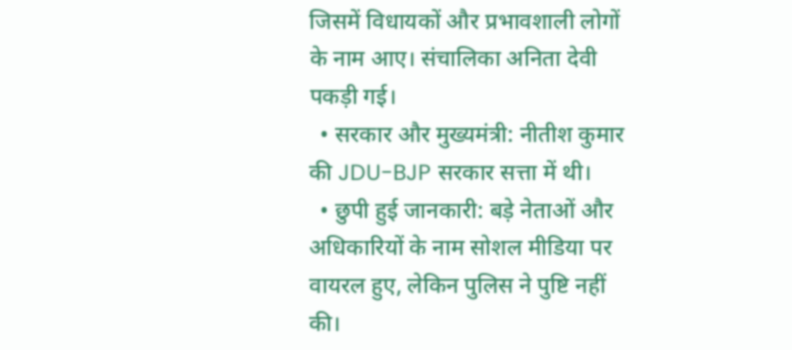जिसमें विधायकों और प्रभावशाली लोगों के नाम आए। संचालिका अनिता देवी पकड़ी गई।
  • सरकार और मुख्यमंत्री: नीतीश कुमार की JDU-BJP सरकार सत्ता में थी।
  • छुपी हुई जानकारी: बड़े नेताओं और अधिकारियों के नाम सोशल मीडिया पर वायरल हुए, लेकिन पुलिस ने पुष्टि नहीं की।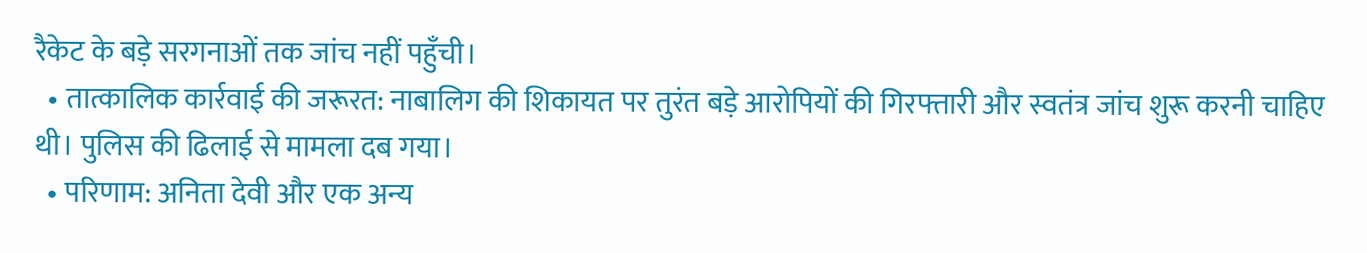रैकेट के बड़े सरगनाओं तक जांच नहीं पहुँची।
  • तात्कालिक कार्रवाई की जरूरत: नाबालिग की शिकायत पर तुरंत बड़े आरोपियों की गिरफ्तारी और स्वतंत्र जांच शुरू करनी चाहिए थी। पुलिस की ढिलाई से मामला दब गया।
  • परिणाम: अनिता देवी और एक अन्य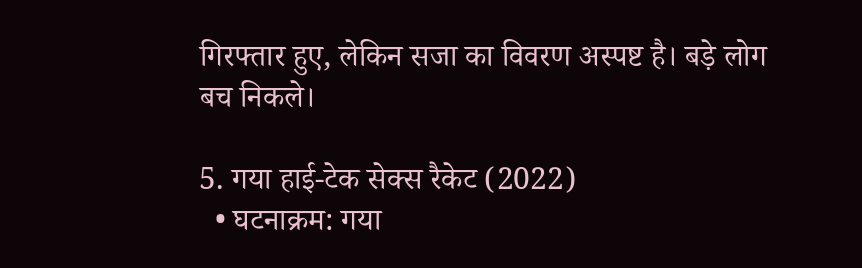गिरफ्तार हुए, लेकिन सजा का विवरण अस्पष्ट है। बड़े लोग बच निकले।

5. गया हाई-टेक सेक्स रैकेट (2022)
  • घटनाक्रम: गया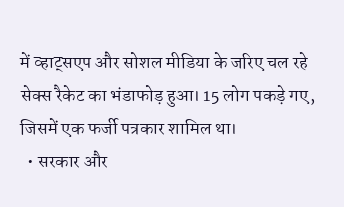में व्हाट्सएप और सोशल मीडिया के जरिए चल रहे सेक्स रैकेट का भंडाफोड़ हुआ। 15 लोग पकड़े गए, जिसमें एक फर्जी पत्रकार शामिल था।
  • सरकार और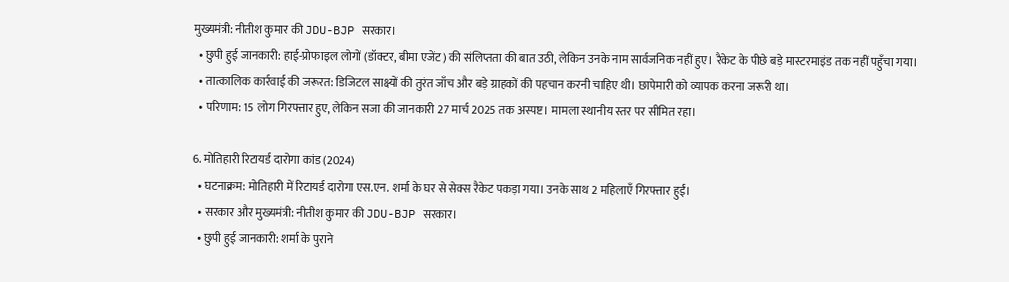मुख्यमंत्री: नीतीश कुमार की JDU-BJP सरकार।
  • छुपी हुई जानकारी: हाई-प्रोफाइल लोगों (डॉक्टर, बीमा एजेंट) की संलिप्तता की बात उठी, लेकिन उनके नाम सार्वजनिक नहीं हुए। रैकेट के पीछे बड़े मास्टरमाइंड तक नहीं पहुँचा गया।
  • तात्कालिक कार्रवाई की जरूरत: डिजिटल साक्ष्यों की तुरंत जाँच और बड़े ग्राहकों की पहचान करनी चाहिए थी। छापेमारी को व्यापक करना जरूरी था।
  • परिणाम: 15 लोग गिरफ्तार हुए, लेकिन सजा की जानकारी 27 मार्च 2025 तक अस्पष्ट। मामला स्थानीय स्तर पर सीमित रहा।

6. मोतिहारी रिटायर्ड दारोगा कांड (2024)
  • घटनाक्रम: मोतिहारी में रिटायर्ड दारोगा एस.एन. शर्मा के घर से सेक्स रैकेट पकड़ा गया। उनके साथ 2 महिलाएँ गिरफ्तार हुईं।
  • सरकार और मुख्यमंत्री: नीतीश कुमार की JDU-BJP सरकार।
  • छुपी हुई जानकारी: शर्मा के पुराने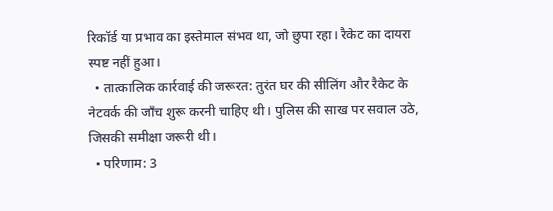रिकॉर्ड या प्रभाव का इस्तेमाल संभव था, जो छुपा रहा। रैकेट का दायरा स्पष्ट नहीं हुआ।
  • तात्कालिक कार्रवाई की जरूरत: तुरंत घर की सीलिंग और रैकेट के नेटवर्क की जाँच शुरू करनी चाहिए थी। पुलिस की साख पर सवाल उठे, जिसकी समीक्षा जरूरी थी।
  • परिणाम: 3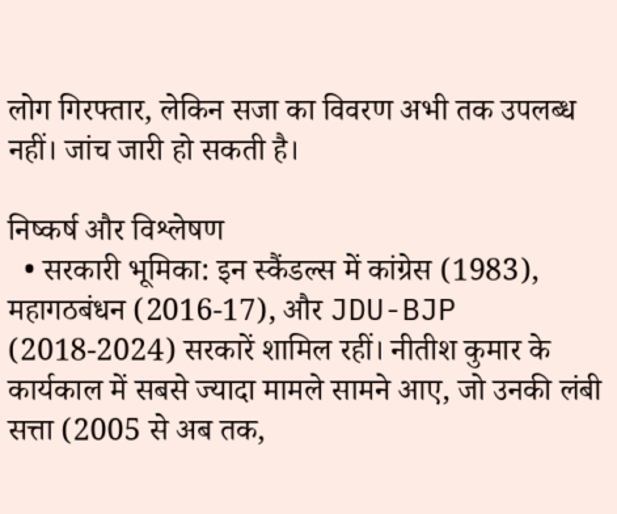लोग गिरफ्तार, लेकिन सजा का विवरण अभी तक उपलब्ध नहीं। जांच जारी हो सकती है।

निष्कर्ष और विश्लेषण
  • सरकारी भूमिका: इन स्कैंडल्स में कांग्रेस (1983), महागठबंधन (2016-17), और JDU-BJP (2018-2024) सरकारें शामिल रहीं। नीतीश कुमार के कार्यकाल में सबसे ज्यादा मामले सामने आए, जो उनकी लंबी सत्ता (2005 से अब तक,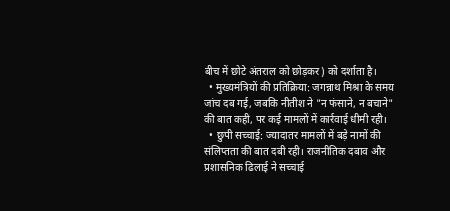बीच में छोटे अंतराल को छोड़कर) को दर्शाता है।
  • मुख्यमंत्रियों की प्रतिक्रिया: जगन्नाथ मिश्रा के समय जांच दब गई, जबकि नीतीश ने "न फंसाने, न बचाने" की बात कही, पर कई मामलों में कार्रवाई धीमी रही।
  • छुपी सच्चाई: ज्यादातर मामलों में बड़े नामों की संलिप्तता की बात दबी रही। राजनीतिक दबाव और प्रशासनिक ढिलाई ने सच्चाई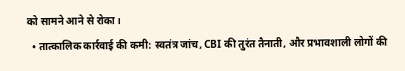को सामने आने से रोका।
  • तात्कालिक कार्रवाई की कमी: स्वतंत्र जांच, CBI की तुरंत तैनाती, और प्रभावशाली लोगों की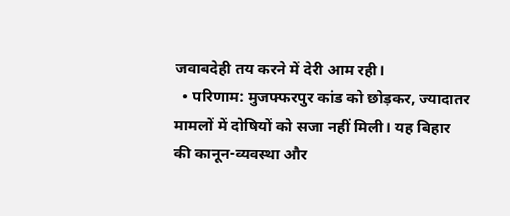जवाबदेही तय करने में देरी आम रही।
  • परिणाम: मुजफ्फरपुर कांड को छोड़कर, ज्यादातर मामलों में दोषियों को सजा नहीं मिली। यह बिहार की कानून-व्यवस्था और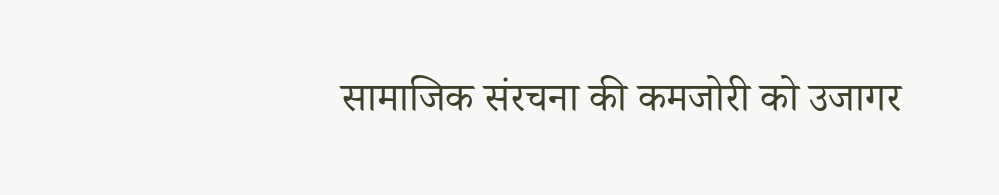सामाजिक संरचना की कमजोरी को उजागर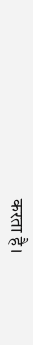करता है।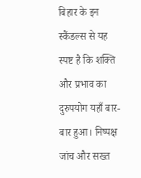बिहार के इन स्कैंडल्स से यह स्पष्ट है कि शक्ति और प्रभाव का दुरुपयोग यहाँ बार-बार हुआ। निष्पक्ष जांच और सख्त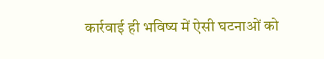कार्रवाई ही भविष्य में ऐसी घटनाओं को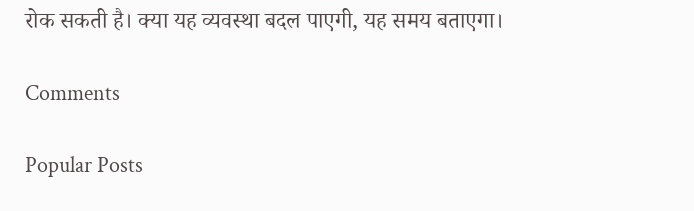रोक सकती है। क्या यह व्यवस्था बदल पाएगी, यह समय बताएगा।

Comments

Popular Posts